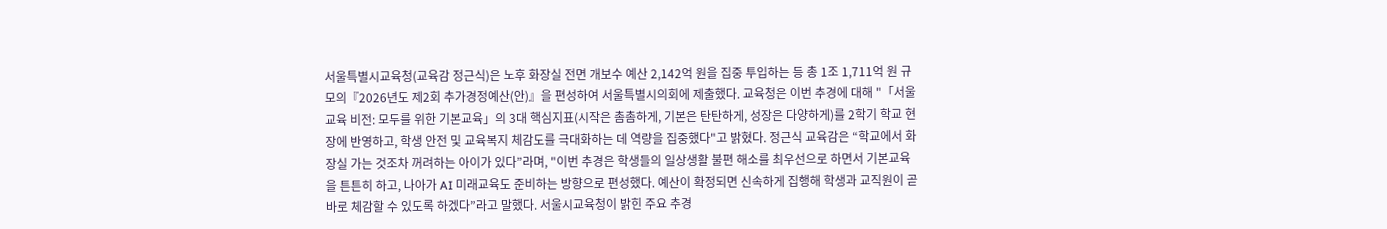서울특별시교육청(교육감 정근식)은 노후 화장실 전면 개보수 예산 2,142억 원을 집중 투입하는 등 총 1조 1,711억 원 규모의『2026년도 제2회 추가경정예산(안)』을 편성하여 서울특별시의회에 제출했다. 교육청은 이번 추경에 대해 "「서울교육 비전: 모두를 위한 기본교육」의 3대 핵심지표(시작은 촘촘하게, 기본은 탄탄하게, 성장은 다양하게)를 2학기 학교 현장에 반영하고, 학생 안전 및 교육복지 체감도를 극대화하는 데 역량을 집중했다"고 밝혔다. 정근식 교육감은 “학교에서 화장실 가는 것조차 꺼려하는 아이가 있다”라며, "이번 추경은 학생들의 일상생활 불편 해소를 최우선으로 하면서 기본교육을 튼튼히 하고, 나아가 AI 미래교육도 준비하는 방향으로 편성했다. 예산이 확정되면 신속하게 집행해 학생과 교직원이 곧바로 체감할 수 있도록 하겠다”라고 말했다. 서울시교육청이 밝힌 주요 추경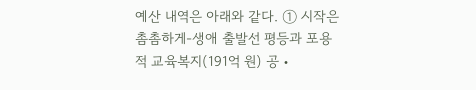예산 내역은 아래와 같다. ① 시작은 촘촘하게-생애 출발선 평등과 포용적 교육복지(191억 원) 공・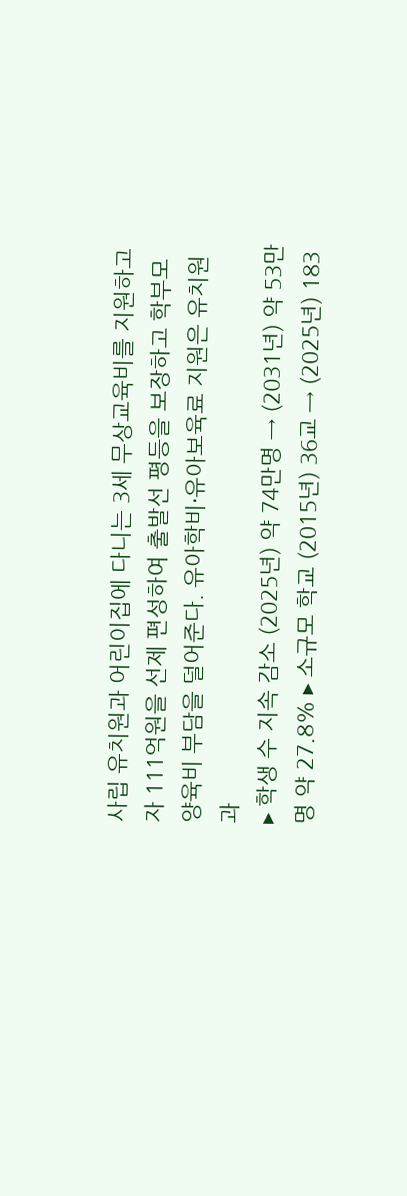사립 유치원과 어린이집에 다니는 3세 무상교육비를 지원하고자 111억원을 선제 편성하여 출발선 평등을 보장하고 학부모 양육비 부담을 덜어준다. 유아학비·유아보육료 지원은 유치원과
▸ 학생 수 지속 감소 (2025년) 약 74만명 → (2031년) 약 53만 명 약 27.8% ▸ 소규모 학교 (2015년) 36교 → (2025년) 183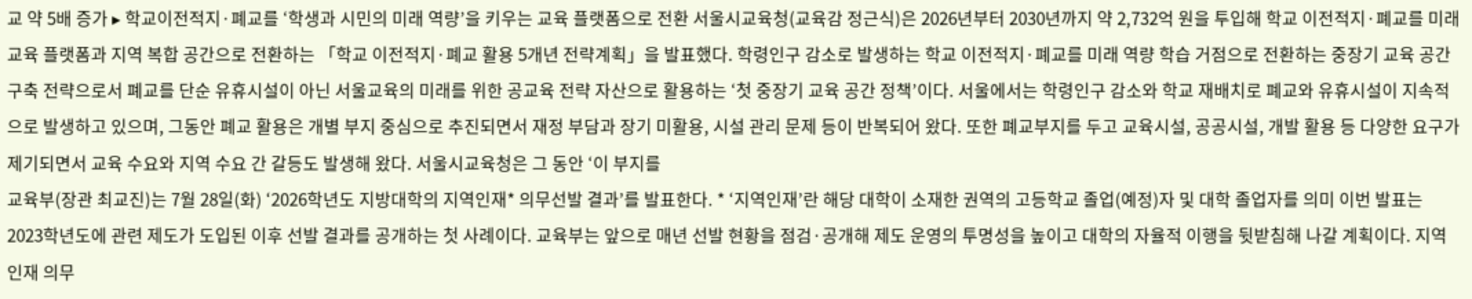교 약 5배 증가 ▸ 학교이전적지·폐교를 ‘학생과 시민의 미래 역량’을 키우는 교육 플랫폼으로 전환 서울시교육청(교육감 정근식)은 2026년부터 2030년까지 약 2,732억 원을 투입해 학교 이전적지·폐교를 미래 교육 플랫폼과 지역 복합 공간으로 전환하는 「학교 이전적지·폐교 활용 5개년 전략계획」을 발표했다. 학령인구 감소로 발생하는 학교 이전적지·폐교를 미래 역량 학습 거점으로 전환하는 중장기 교육 공간 구축 전략으로서 폐교를 단순 유휴시설이 아닌 서울교육의 미래를 위한 공교육 전략 자산으로 활용하는 ‘첫 중장기 교육 공간 정책’이다. 서울에서는 학령인구 감소와 학교 재배치로 폐교와 유휴시설이 지속적으로 발생하고 있으며, 그동안 폐교 활용은 개별 부지 중심으로 추진되면서 재정 부담과 장기 미활용, 시설 관리 문제 등이 반복되어 왔다. 또한 폐교부지를 두고 교육시설, 공공시설, 개발 활용 등 다양한 요구가 제기되면서 교육 수요와 지역 수요 간 갈등도 발생해 왔다. 서울시교육청은 그 동안 ‘이 부지를
교육부(장관 최교진)는 7월 28일(화) ‘2026학년도 지방대학의 지역인재* 의무선발 결과’를 발표한다. * ‘지역인재’란 해당 대학이 소재한 권역의 고등학교 졸업(예정)자 및 대학 졸업자를 의미 이번 발표는 2023학년도에 관련 제도가 도입된 이후 선발 결과를 공개하는 첫 사례이다. 교육부는 앞으로 매년 선발 현황을 점검·공개해 제도 운영의 투명성을 높이고 대학의 자율적 이행을 뒷받침해 나갈 계획이다. 지역인재 의무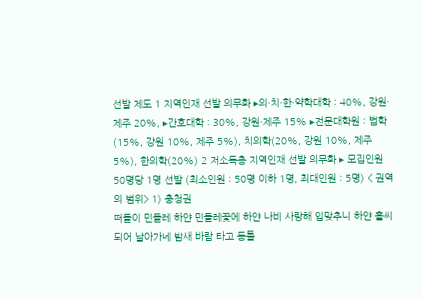선발 제도 1 지역인재 선발 의무화 ▸의·치·한·약학대학 : 40%, 강원·제주 20%, ▸간호대학 : 30%, 강원·제주 15% ▸전문대학원 : 법학(15%, 강원 10%, 제주 5%), 치의학(20%, 강원 10%, 제주 5%), 한의학(20%) 2 저소득층 지역인재 선발 의무화 ▸ 모집인원 50명당 1명 선발 (최소인원 : 50명 이하 1명, 최대인원 : 5명) < 권역의 범위> 1) 충청권
떠돌이 민들레 하얀 민들레꽃에 하얀 나비 사랑해 입맞추니 하얀 홀씨되어 날아가네 밤새 바람 타고 동틀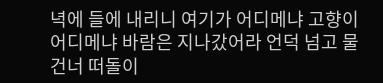녁에 들에 내리니 여기가 어디메냐 고향이 어디메냐 바람은 지나갔어라 언덕 넘고 물 건너 떠돌이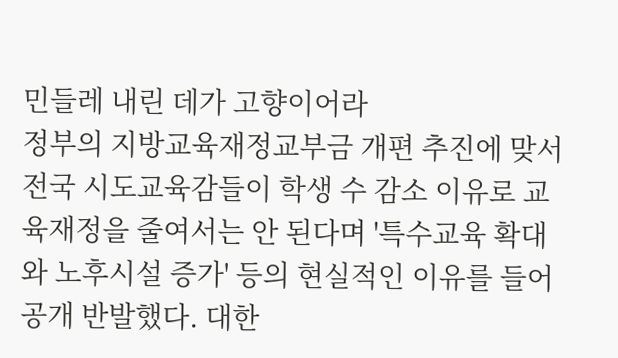민들레 내린 데가 고향이어라
정부의 지방교육재정교부금 개편 추진에 맞서 전국 시도교육감들이 학생 수 감소 이유로 교육재정을 줄여서는 안 된다며 '특수교육 확대와 노후시설 증가' 등의 현실적인 이유를 들어 공개 반발했다. 대한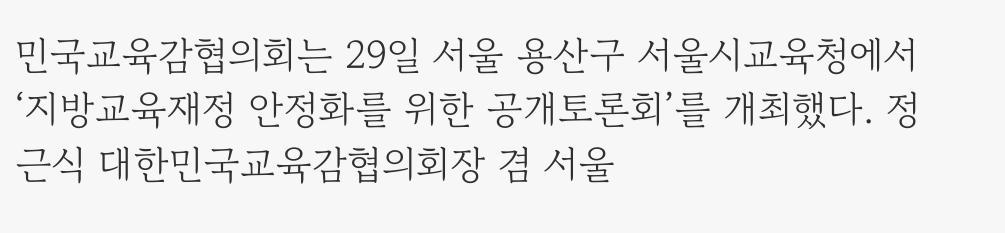민국교육감협의회는 29일 서울 용산구 서울시교육청에서 ‘지방교육재정 안정화를 위한 공개토론회’를 개최했다. 정근식 대한민국교육감협의회장 겸 서울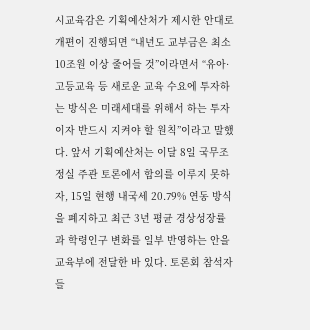시교육감은 기획예산처가 제시한 안대로 개편이 진행되면 “내년도 교부금은 최소 10조원 이상 줄어들 것”이라면서 “유아·고등교육 등 새로운 교육 수요에 투자하는 방식은 미래세대를 위해서 하는 투자이자 반드시 지켜야 할 원칙”이라고 말했다. 앞서 기획예산처는 이달 8일 국무조정실 주관 토론에서 합의를 이루지 못하자, 15일 현행 내국세 20.79% 연동 방식을 폐지하고 최근 3년 평균 경상성장률과 학령인구 변화를 일부 반영하는 안을 교육부에 전달한 바 있다. 토론회 참석자들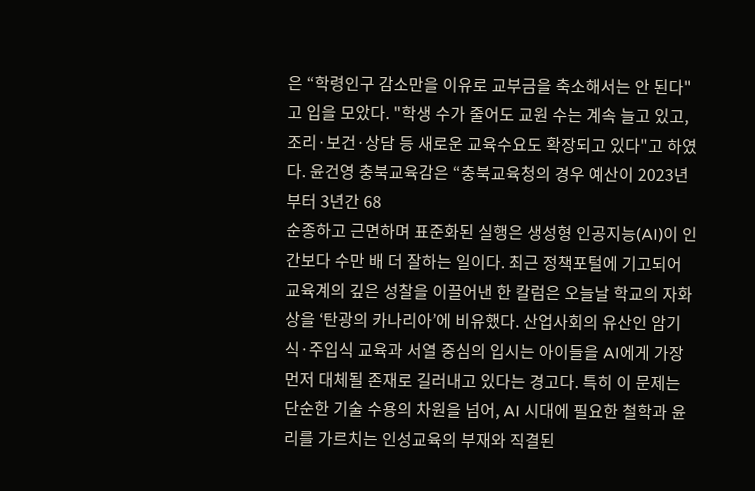은 “학령인구 감소만을 이유로 교부금을 축소해서는 안 된다"고 입을 모았다. "학생 수가 줄어도 교원 수는 계속 늘고 있고, 조리·보건·상담 등 새로운 교육수요도 확장되고 있다"고 하였다. 윤건영 충북교육감은 “충북교육청의 경우 예산이 2023년부터 3년간 68
순종하고 근면하며 표준화된 실행은 생성형 인공지능(AI)이 인간보다 수만 배 더 잘하는 일이다. 최근 정책포털에 기고되어 교육계의 깊은 성찰을 이끌어낸 한 칼럼은 오늘날 학교의 자화상을 ‘탄광의 카나리아’에 비유했다. 산업사회의 유산인 암기식·주입식 교육과 서열 중심의 입시는 아이들을 AI에게 가장 먼저 대체될 존재로 길러내고 있다는 경고다. 특히 이 문제는 단순한 기술 수용의 차원을 넘어, AI 시대에 필요한 철학과 윤리를 가르치는 인성교육의 부재와 직결된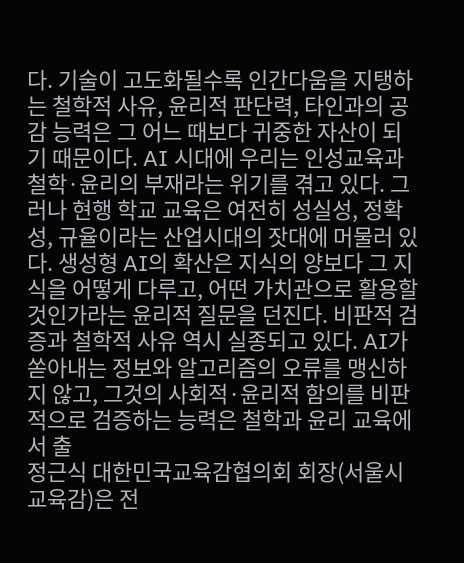다. 기술이 고도화될수록 인간다움을 지탱하는 철학적 사유, 윤리적 판단력, 타인과의 공감 능력은 그 어느 때보다 귀중한 자산이 되기 때문이다. AI 시대에 우리는 인성교육과 철학·윤리의 부재라는 위기를 겪고 있다. 그러나 현행 학교 교육은 여전히 성실성, 정확성, 규율이라는 산업시대의 잣대에 머물러 있다. 생성형 AI의 확산은 지식의 양보다 그 지식을 어떻게 다루고, 어떤 가치관으로 활용할 것인가라는 윤리적 질문을 던진다. 비판적 검증과 철학적 사유 역시 실종되고 있다. AI가 쏟아내는 정보와 알고리즘의 오류를 맹신하지 않고, 그것의 사회적·윤리적 함의를 비판적으로 검증하는 능력은 철학과 윤리 교육에서 출
정근식 대한민국교육감협의회 회장(서울시교육감)은 전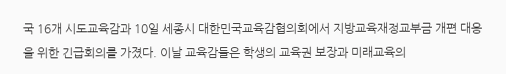국 16개 시도교육감과 10일 세종시 대한민국교육감협의회에서 지방교육재정교부금 개편 대응을 위한 긴급회의를 가졌다. 이날 교육감들은 학생의 교육권 보장과 미래교육의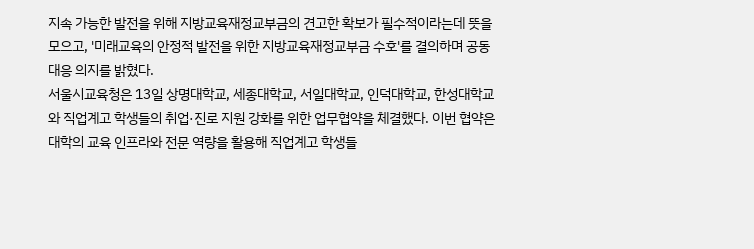지속 가능한 발전을 위해 지방교육재정교부금의 견고한 확보가 필수적이라는데 뜻을 모으고, '미래교육의 안정적 발전을 위한 지방교육재정교부금 수호'를 결의하며 공동 대응 의지를 밝혔다.
서울시교육청은 13일 상명대학교, 세종대학교, 서일대학교, 인덕대학교, 한성대학교와 직업계고 학생들의 취업·진로 지원 강화를 위한 업무협약을 체결했다. 이번 협약은 대학의 교육 인프라와 전문 역량을 활용해 직업계고 학생들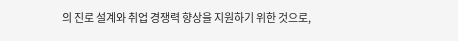의 진로 설계와 취업 경쟁력 향상을 지원하기 위한 것으로,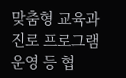맞춤형 교육과 진로 프로그램 운영 등 협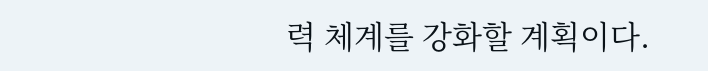력 체계를 강화할 계획이다.